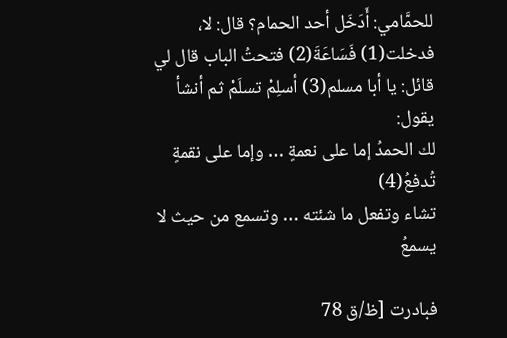للحمَّامي: أَدَخَل أحد الحمام؟ قال: لا، فدخلت(1) فَسَاعَةَ(2) فتحتُ الباب قال لي قائل: يا أبا مسلم(3) أسلِمْ تسلَمْ ثم أنشأ يقول:
لك الحمدُ إما على نعمةٍ … وإما على نقمةٍ تُدفعُ(4)
تشاء وتفعل ما شئته … وتسمع من حيث لا يسمعُ

فبادرت [ظ/ق 78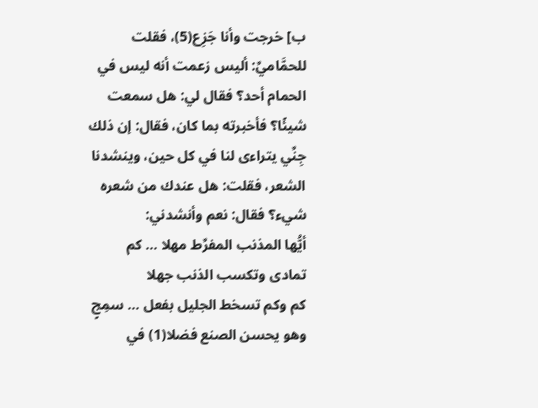ب] خرجت وأنا جَزِع(5)، فقلت للحمَّاميِّ: أليس زعمت أنه ليس في الحمام أحد؟ فقال لي: هل سمعت شيئًا؟ فأخبرته بما كان، فقال: إن ذلك جِنِّي يتراءى لنا في كل حين، وينشدنا الشعر، فقلت: هل عندك من شعره شيء؟ فقال: نعم وأنشدني:
أيُّها المذنب المفرِّط مهلا … كم تمادى وتكسب الذنب جهلا
كم وكم تسخط الجليل بفعل … سمِجٍ وهو يحسن الصنع فضلا(1) في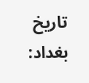تاريخ بغداد: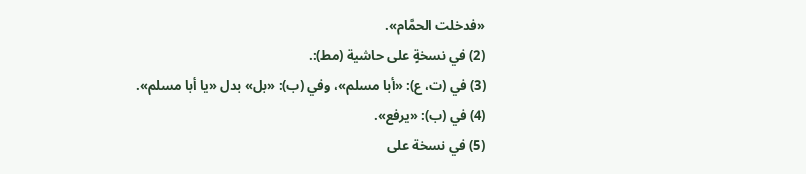«فدخلت الحمَّام».
(2) في نسخةٍ على حاشية (مط):.
(3) في (ت، ع): «أبا مسلم»، وفي (ب): «بل» بدل «يا أبا مسلم».
(4) في (ب): «يرفع».
(5) في نسخة على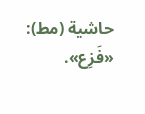حاشية (مط): «فَزِع».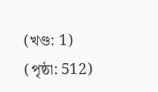(খণ্ড: 1) (পৃষ্ঠা: 512)